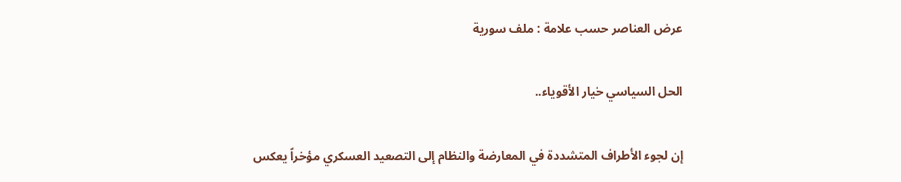عرض العناصر حسب علامة : ملف سورية

الحل السياسي خيار الأقوياء..

إن لجوء الأطراف المتشددة في المعارضة والنظام إلى التصعيد العسكري مؤخراً يعكس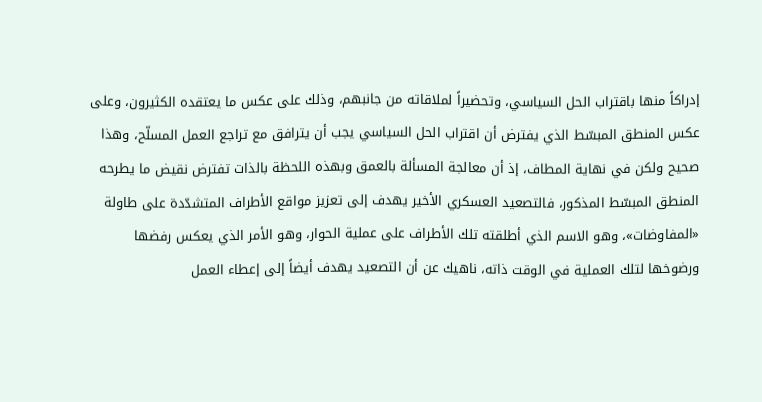إدراكاً منها باقتراب الحل السياسي، وتحضيراً لملاقاته من جانبهم، وذلك على عكس ما يعتقده الكثيرون، وعلى عكس المنطق المبسّط الذي يفترض أن اقتراب الحل السياسي يجب أن يترافق مع تراجع العمل المسلّح، وهذا صحيح ولكن في نهاية المطاف، إذ أن معالجة المسألة بالعمق وبهذه اللحظة بالذات تفترض نقيض ما يطرحه المنطق المبسّط المذكور، فالتصعيد العسكري الأخير يهدف إلى تعزيز مواقع الأطراف المتشدّدة على طاولة «المفاوضات»، وهو الاسم الذي أطلقته تلك الأطراف على عملية الحوار، وهو الأمر الذي يعكس رفضها ورضوخها لتلك العملية في الوقت ذاته، ناهيك عن أن التصعيد يهدف أيضاً إلى إعطاء العمل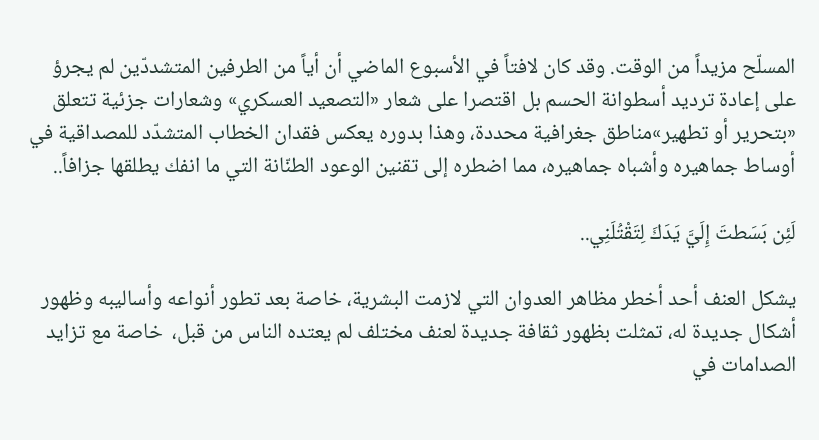المسلّح مزيداً من الوقت. وقد كان لافتاً في الأسبوع الماضي أن أياً من الطرفين المتشددّين لم يجرؤ على إعادة ترديد أسطوانة الحسم بل اقتصرا على شعار «التصعيد العسكري» وشعارات جزئية تتعلق «بتحرير أو تطهير»مناطق جغرافية محددة، وهذا بدوره يعكس فقدان الخطاب المتشدّد للمصداقية في أوساط جماهيره وأشباه جماهيره، مما اضطره إلى تقنين الوعود الطنّانة التي ما انفك يطلقها جزافاً..

لَئِن بَسَطتَ إِلَيَّ يَدَكَ لِتَقْتُلَنِي..

يشكل العنف أحد أخطر مظاهر العدوان التي لازمت البشرية، خاصة بعد تطور أنواعه وأساليبه وظهور أشكال جديدة له، تمثلت بظهور ثقافة جديدة لعنف مختلف لم يعتده الناس من قبل،  خاصة مع تزايد الصدامات في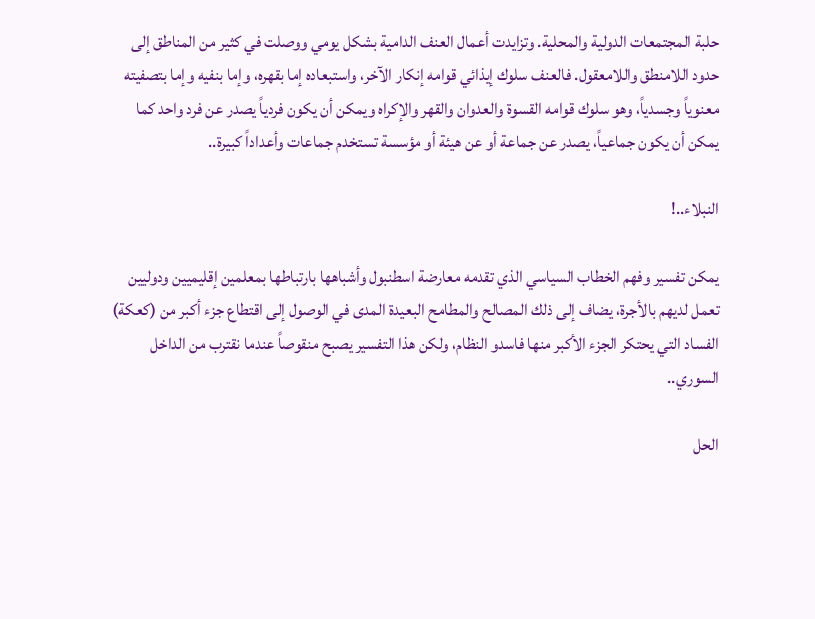حلبة المجتمعات الدولية والمحلية. وتزايدت أعمال العنف الدامية بشكل يومي ووصلت في كثير من المناطق إلى حدود اللامنطق واللامعقول. فالعنف سلوك إيذائي قوامه إنكار الآخر، واستبعاده إما بقهره، وإما بنفيه وإما بتصفيته معنوياً وجسدياً، وهو سلوك قوامه القسوة والعدوان والقهر والإكراه ويمكن أن يكون فردياً يصدر عن فرد واحد كما يمكن أن يكون جماعياً، يصدر عن جماعة أو عن هيئة أو مؤسسة تستخدم جماعات وأعداداً كبيرة..

النبلاء..!

يمكن تفسير وفهم الخطاب السياسي الذي تقدمه معارضة اسطنبول وأشباهها بارتباطها بمعلمين إقليميين ودوليين تعمل لديهم بالأجرة، يضاف إلى ذلك المصالح والمطامح البعيدة المدى في الوصول إلى اقتطاع جزء أكبر من (كعكة) الفساد التي يحتكر الجزء الأكبر منها فاسدو النظام، ولكن هذا التفسير يصبح منقوصاً عندما نقترب من الداخل السوري..

الحل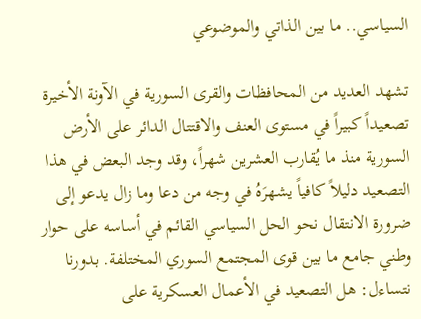السياسي.. ما بين الذاتي والموضوعي

تشهد العديد من المحافظات والقرى السورية في الآونة الأخيرة تصعيداً كبيراً في مستوى العنف والاقتتال الدائر على الأرض السورية منذ ما يُقارب العشرين شهراً، وقد وجد البعض في هذا التصعيد دليلاً كافياً يشهرَهُ في وجه من دعا وما زال يدعو إلى ضرورة الانتقال نحو الحل السياسي القائم في أساسه على حوار وطني جامع ما بين قوى المجتمع السوري المختلفة. بدورنا  نتساءل: هل التصعيد في الأعمال العسكرية على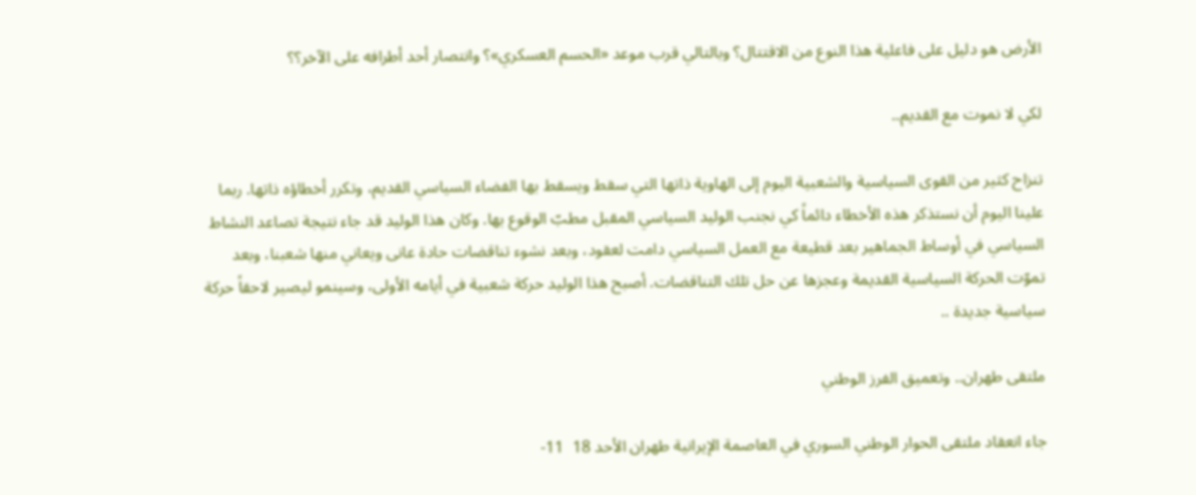الأرض هو دليل على فاعلية هذا النوع من الاقتتال؟ وبالتالي قرب موعد «الحسم العسكري»؟ وانتصار أحد أطرافه على الآخر؟؟

لكي لا نموت مع القديم..

تنزاح كثير من القوى السياسية والشعبية اليوم إلى الهاوية ذاتها التي سقط ويسقط بها الفضاء السياسي القديم، وتكرر أخطاؤه ذاتها. ربما علينا اليوم أن نستذكر هذه الأخطاء دائماً كي نجنب الوليد السياسي المقبل مطبّ الوقوع بها. وكان هذا الوليد قد جاء نتيجة تصاعد النشاط السياسي في أوساط الجماهير بعد قطيعة مع العمل السياسي دامت لعقود، وبعد نشوء تناقضات حادة عانى ويعاني منها شعبنا، وبعد تموّت الحركة السياسية القديمة وعجزها عن حل تلك التناقضات. أصبح هذا الوليد حركة شعبية في أيامه الأولى، وسينمو ليصير لاحقاً حركة سياسية جديدة ..

ملتقى طهران.. وتعميق الفرز الوطني

جاء انعقاد ملتقى الحوار الوطني السوري في العاصمة الإيرانية طهران الأحد 18  11-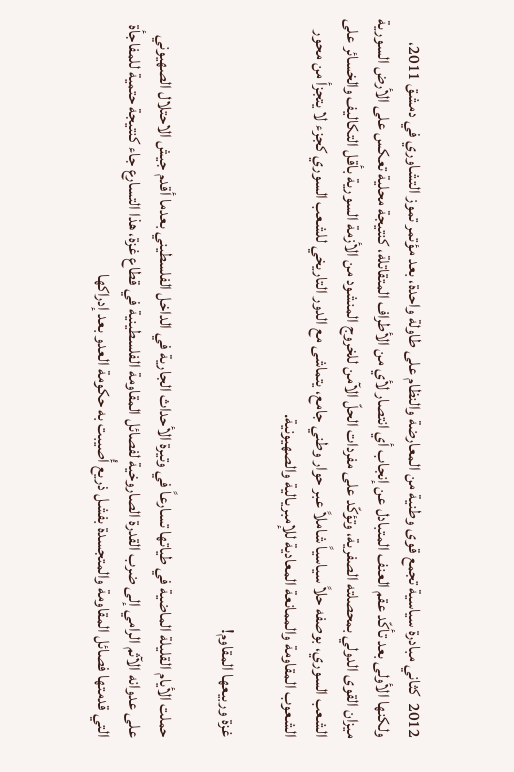2012  كثاني مبادرة سياسية تجمع قوى وطنية من المعارضة والنظام على طاولة واحدة، بعد مؤتمر تموز التشاوري في دمشق 2011، ولكنها الأولى بعد تأكّد عقم العنف المتبادل عن إنجاب أي انتصار لأي من الأطراف المتقاتلة، كنتيجة محلية تعكس على الأرض السورية ميزان القوى الدولي بمحصلته الصفرية، وتؤكّد على مفردات الحلّ الآمن للخروج المنشود من الأزمة السورية بأقل التكاليف والخسائر على الشعب السوري، بوصفه حلاً سياسياً شاملاً عبر حوار وطني جامع، يتماشى مع الدور التاريخي للشعب السوري كجزء لا يتجزأ من محور الشعوب المقاومة والممانعة المعادية للإمبريالية والصهيونية.

غزة وربيعها المقاوم!

حملت الأيام القليلة الماضية في طياتها تسارعاً في وتيرة الأحداث الجارية في الداخل الفلسطيني بعدما أقدم جيش الاحتلال الصهيوني على عدوانه الآثم الرامي إلى ضرب القدرة الصاروخية لفصائل المقاومة الفلسطينية في قطاع غزة، هذا التسارع جاء كنتيجة حتمية للمفاجأة التي قدمتها فصائل المقاومة والمتجسدة بفشل ذريع أُصيبت به حكومة العدو بعد إدراكها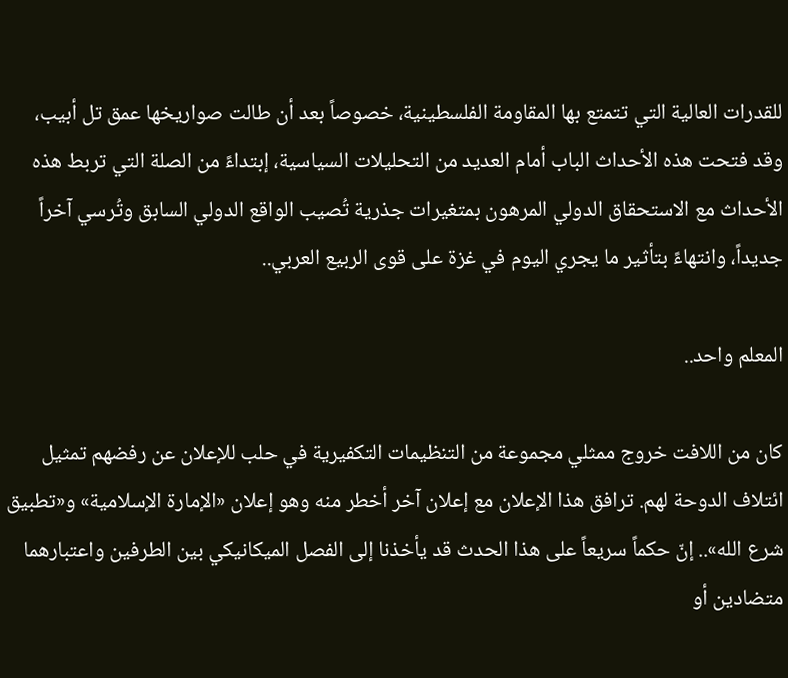للقدرات العالية التي تتمتع بها المقاومة الفلسطينية، خصوصاً بعد أن طالت صواريخها عمق تل أبيب، وقد فتحت هذه الأحداث الباب أمام العديد من التحليلات السياسية، إبتداءً من الصلة التي تربط هذه الأحداث مع الاستحقاق الدولي المرهون بمتغيرات جذرية تُصيب الواقع الدولي السابق وتُرسي آخراً جديداً، وانتهاءً بتأثير ما يجري اليوم في غزة على قوى الربيع العربي..

المعلم واحد..

كان من اللافت خروج ممثلي مجموعة من التنظيمات التكفيرية في حلب للإعلان عن رفضهم تمثيل ائتلاف الدوحة لهم. ترافق هذا الإعلان مع إعلان آخر أخطر منه وهو إعلان «الإمارة الإسلامية» و«تطبيق شرع الله».. إنّ حكماً سريعاً على هذا الحدث قد يأخذنا إلى الفصل الميكانيكي بين الطرفين واعتبارهما متضادين أو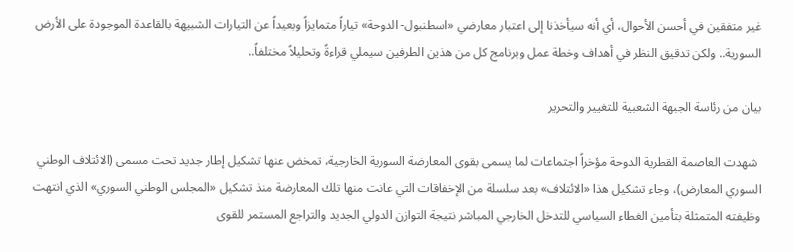غير متفقين في أحسن الأحوال، أي أنه سيأخذنا إلى اعتبار معارضي «اسطنبول- الدوحة» تياراً متمايزاً وبعيداً عن التيارات الشبيهة بالقاعدة الموجودة على الأرض السورية.. ولكن تدقيق النظر في أهداف وخطة عمل وبرنامج كل من هذين الطرفين سيملي قراءةً وتحليلاً مختلفاً..

بيان من رئاسة الجبهة الشعبية للتغيير والتحرير

 شهدت العاصمة القطرية الدوحة مؤخراً اجتماعات لما يسمى بقوى المعارضة السورية الخارجية، تمخض عنها تشكيل إطار جديد تحت مسمى (الائتلاف الوطني السوري المعارض)، وجاء تشكيل هذا «الائتلاف» بعد سلسلة من الإخفاقات التي عانت منها تلك المعارضة منذ تشكيل «المجلس الوطني السوري» الذي انتهت وظيفته المتمثلة بتأمين الغطاء السياسي للتدخل الخارجي المباشر نتيجة التوازن الدولي الجديد والتراجع المستمر للقوى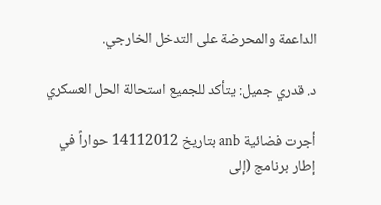الداعمة والمحرضة على التدخل الخارجي.

د. قدري جميل: يتأكد للجميع استحالة الحل العسكري

أجرت فضائية anb بتاريخ 14112012 حواراً في إطار برنامج (إلى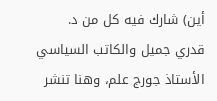أين) شارك فيه كل من د. قدري جميل والكاتب السياسي الأستاذ جورج علم، وهنا تنشر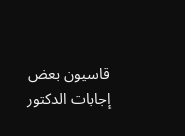قاسيون بعض إجابات الدكتور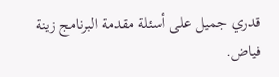قدري جميل على أسئلة مقدمة البرنامج زينة فياض.